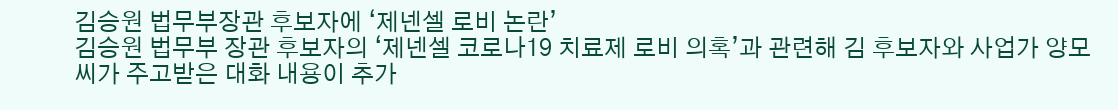김승원 법무부장관 후보자에 ‘제넨셀 로비 논란’
김승원 법무부 장관 후보자의 ‘제넨셀 코로나19 치료제 로비 의혹’과 관련해 김 후보자와 사업가 양모씨가 주고받은 대화 내용이 추가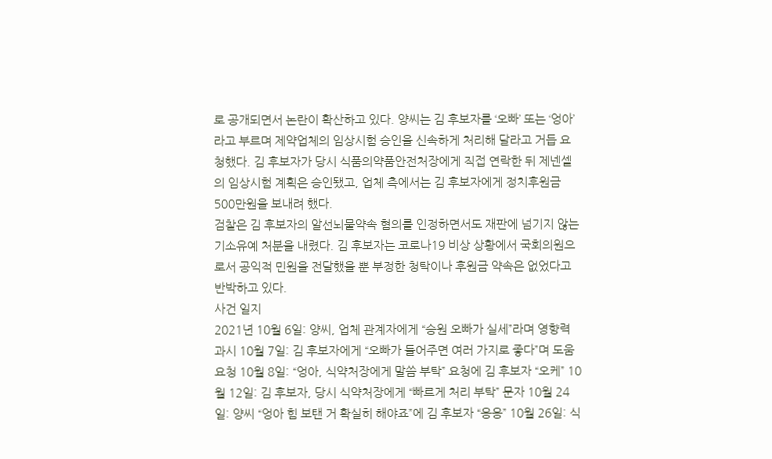로 공개되면서 논란이 확산하고 있다. 양씨는 김 후보자를 ‘오빠’ 또는 ‘엉아’라고 부르며 제약업체의 임상시험 승인을 신속하게 처리해 달라고 거듭 요청했다. 김 후보자가 당시 식품의약품안전처장에게 직접 연락한 뒤 제넨셀의 임상시험 계획은 승인됐고, 업체 측에서는 김 후보자에게 정치후원금 500만원을 보내려 했다.
검찰은 김 후보자의 알선뇌물약속 혐의를 인정하면서도 재판에 넘기지 않는 기소유예 처분을 내렸다. 김 후보자는 코로나19 비상 상황에서 국회의원으로서 공익적 민원을 전달했을 뿐 부정한 청탁이나 후원금 약속은 없었다고 반박하고 있다.
사건 일지
2021년 10월 6일: 양씨, 업체 관계자에게 “승원 오빠가 실세”라며 영향력 과시 10월 7일: 김 후보자에게 “오빠가 들어주면 여러 가지로 좋다”며 도움 요청 10월 8일: “엉아, 식약처장에게 말씀 부탁” 요청에 김 후보자 “오케” 10월 12일: 김 후보자, 당시 식약처장에게 “빠르게 처리 부탁” 문자 10월 24일: 양씨 “엉아 힘 보탠 거 확실히 해야죠”에 김 후보자 “응응” 10월 26일: 식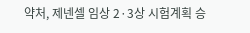약처, 제넨셀 임상 2·3상 시험계획 승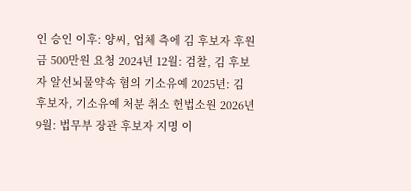인 승인 이후: 양씨, 업체 측에 김 후보자 후원금 500만원 요청 2024년 12월: 검찰, 김 후보자 알선뇌물약속 혐의 기소유예 2025년: 김 후보자, 기소유예 처분 취소 헌법소원 2026년 9월: 법무부 장관 후보자 지명 이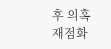후 의혹 재점화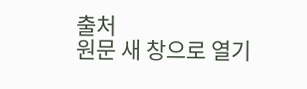출처
원문 새 창으로 열기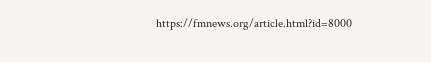https://fmnews.org/article.html?id=8000